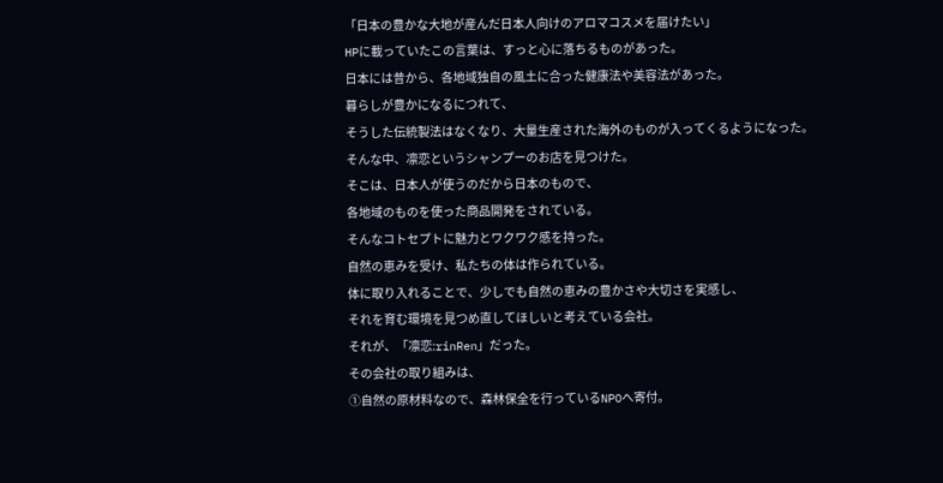「日本の豊かな大地が産んだ日本人向けのアロマコスメを届けたい」
HPに載っていたこの言葉は、すっと心に落ちるものがあった。
日本には昔から、各地域独自の風土に合った健康法や美容法があった。
暮らしが豊かになるにつれて、
そうした伝統製法はなくなり、大量生産された海外のものが入ってくるようになった。
そんな中、凛恋というシャンプーのお店を見つけた。
そこは、日本人が使うのだから日本のもので、
各地域のものを使った商品開発をされている。
そんなコトセプトに魅力とワクワク感を持った。
自然の恵みを受け、私たちの体は作られている。
体に取り入れることで、少しでも自然の恵みの豊かさや大切さを実感し、
それを育む環境を見つめ直してほしいと考えている会社。
それが、「凛恋:rinRen」だった。
その会社の取り組みは、
①自然の原材料なので、森林保全を行っているNPOへ寄付。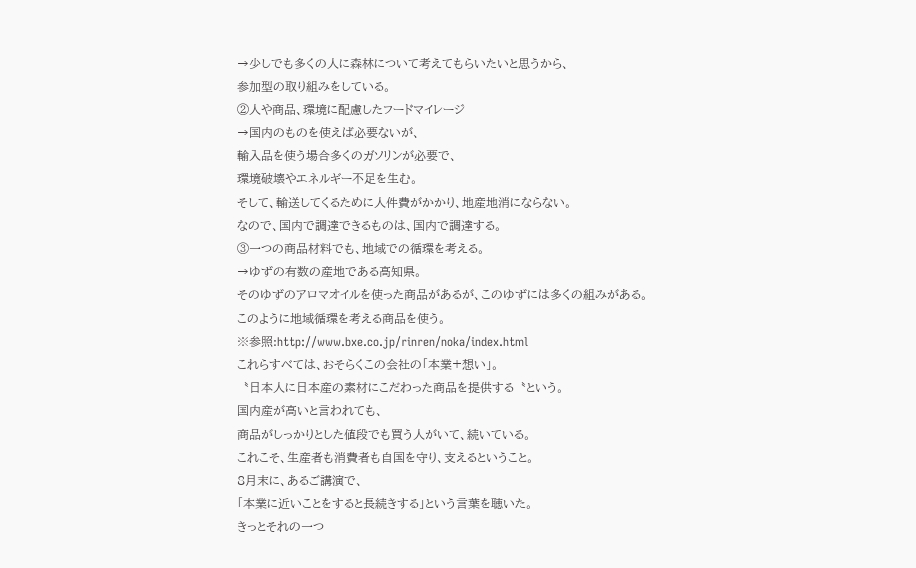→少しでも多くの人に森林について考えてもらいたいと思うから、
参加型の取り組みをしている。
②人や商品、環境に配慮したフードマイレージ
→国内のものを使えば必要ないが、
輸入品を使う場合多くのガソリンが必要で、
環境破壊やエネルギー不足を生む。
そして、輸送してくるために人件費がかかり、地産地消にならない。
なので、国内で調達できるものは、国内で調達する。
③一つの商品材料でも、地域での循環を考える。
→ゆずの有数の産地である高知県。
そのゆずのアロマオイルを使った商品があるが、このゆずには多くの組みがある。
このように地域循環を考える商品を使う。
※参照:http://www.bxe.co.jp/rinren/noka/index.html
これらすべては、おそらくこの会社の「本業+想い」。
〝日本人に日本産の素材にこだわった商品を提供する〝という。
国内産が高いと言われても、
商品がしっかりとした値段でも買う人がいて、続いている。
これこそ、生産者も消費者も自国を守り、支えるということ。
8月末に、あるご講演で、
「本業に近いことをすると長続きする」という言葉を聴いた。
きっとそれの一つ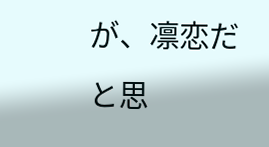が、凛恋だと思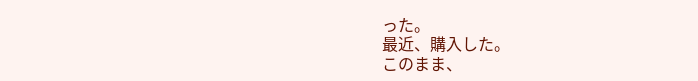った。
最近、購入した。
このまま、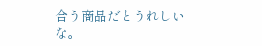合う商品だとうれしいな。